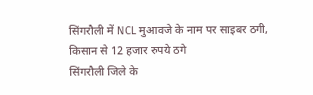सिंगरौली में NCL मुआवजे के नाम पर साइबर ठगी, किसान से 12 हजार रुपये ठगे
सिंगरौली जिले के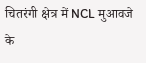चितरंगी क्षेत्र में NCL मुआवजे के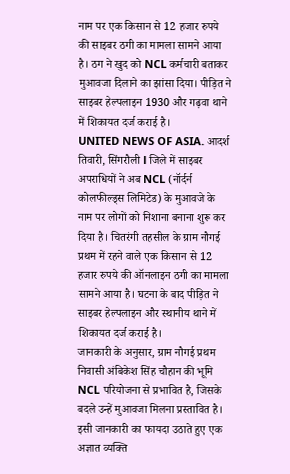नाम पर एक किसान से 12 हजार रुपये की साइबर ठगी का मामला सामने आया है। ठग ने खुद को NCL कर्मचारी बताकर मुआवजा दिलाने का झांसा दिया। पीड़ित ने साइबर हेल्पलाइन 1930 और गढ़वा थाने में शिकायत दर्ज कराई है।
UNITED NEWS OF ASIA. आदर्श तिवारी, सिंगरौली l जिले में साइबर अपराधियों ने अब NCL (नॉर्दर्न कोलफील्ड्स लिमिटेड) के मुआवजे के नाम पर लोगों को निशाना बनाना शुरू कर दिया है। चितरंगी तहसील के ग्राम नौगई प्रथम में रहने वाले एक किसान से 12 हजार रुपये की ऑनलाइन ठगी का मामला सामने आया है। घटना के बाद पीड़ित ने साइबर हेल्पलाइन और स्थानीय थाने में शिकायत दर्ज कराई है।
जानकारी के अनुसार, ग्राम नौगई प्रथम निवासी अंबिकेश सिंह चौहान की भूमि NCL परियोजना से प्रभावित है, जिसके बदले उन्हें मुआवजा मिलना प्रस्तावित है। इसी जानकारी का फायदा उठाते हुए एक अज्ञात व्यक्ति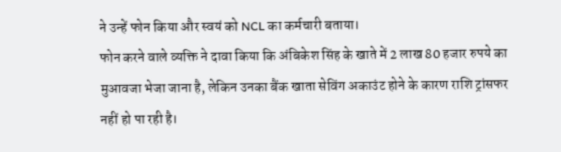ने उन्हें फोन किया और स्वयं को NCL का कर्मचारी बताया।
फोन करने वाले व्यक्ति ने दावा किया कि अंबिकेश सिंह के खाते में 2 लाख 80 हजार रुपये का मुआवजा भेजा जाना है, लेकिन उनका बैंक खाता सेविंग अकाउंट होने के कारण राशि ट्रांसफर नहीं हो पा रही है।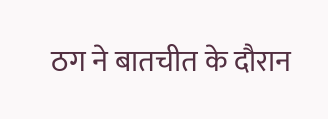ठग ने बातचीत के दौरान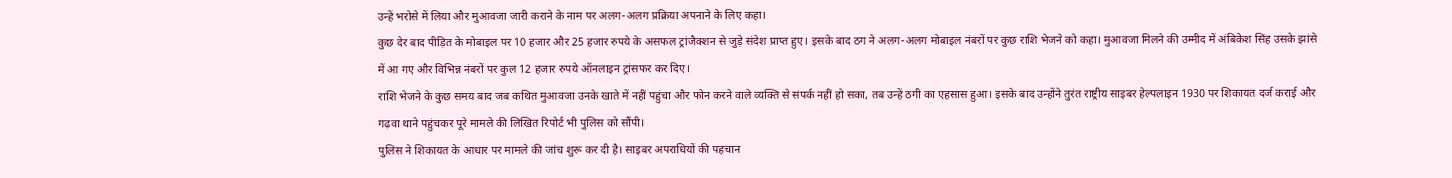उन्हें भरोसे में लिया और मुआवजा जारी कराने के नाम पर अलग-अलग प्रक्रिया अपनाने के लिए कहा।
कुछ देर बाद पीड़ित के मोबाइल पर 10 हजार और 25 हजार रुपये के असफल ट्रांजैक्शन से जुड़े संदेश प्राप्त हुए। इसके बाद ठग ने अलग-अलग मोबाइल नंबरों पर कुछ राशि भेजने को कहा। मुआवजा मिलने की उम्मीद में अंबिकेश सिंह उसके झांसे में आ गए और विभिन्न नंबरों पर कुल 12 हजार रुपये ऑनलाइन ट्रांसफर कर दिए।
राशि भेजने के कुछ समय बाद जब कथित मुआवजा उनके खाते में नहीं पहुंचा और फोन करने वाले व्यक्ति से संपर्क नहीं हो सका, तब उन्हें ठगी का एहसास हुआ। इसके बाद उन्होंने तुरंत राष्ट्रीय साइबर हेल्पलाइन 1930 पर शिकायत दर्ज कराई और गढ़वा थाने पहुंचकर पूरे मामले की लिखित रिपोर्ट भी पुलिस को सौंपी।
पुलिस ने शिकायत के आधार पर मामले की जांच शुरू कर दी है। साइबर अपराधियों की पहचान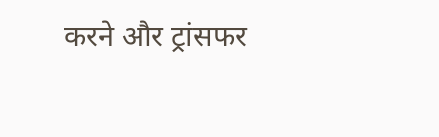करने और ट्रांसफर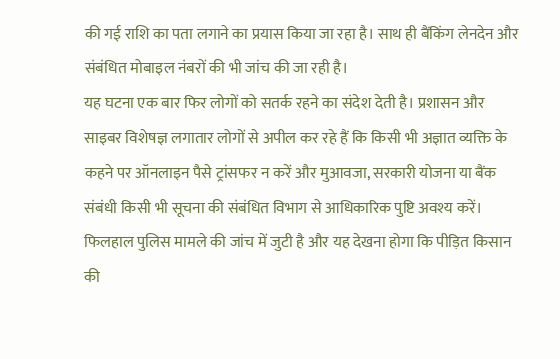की गई राशि का पता लगाने का प्रयास किया जा रहा है। साथ ही बैंकिंग लेनदेन और संबंधित मोबाइल नंबरों की भी जांच की जा रही है।
यह घटना एक बार फिर लोगों को सतर्क रहने का संदेश देती है। प्रशासन और साइबर विशेषज्ञ लगातार लोगों से अपील कर रहे हैं कि किसी भी अज्ञात व्यक्ति के कहने पर ऑनलाइन पैसे ट्रांसफर न करें और मुआवजा, सरकारी योजना या बैंक संबंधी किसी भी सूचना की संबंधित विभाग से आधिकारिक पुष्टि अवश्य करें। फिलहाल पुलिस मामले की जांच में जुटी है और यह देखना होगा कि पीड़ित किसान की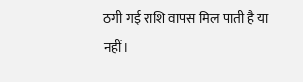ठगी गई राशि वापस मिल पाती है या नहीं।